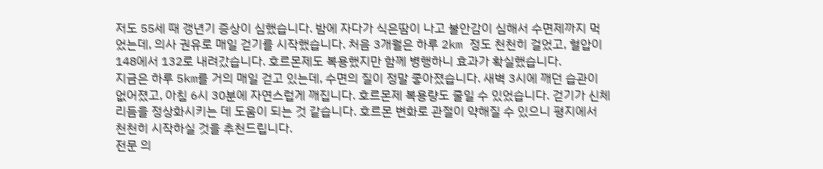저도 55세 때 갱년기 증상이 심했습니다. 밤에 자다가 식은땀이 나고 불안감이 심해서 수면제까지 먹었는데, 의사 권유로 매일 걷기를 시작했습니다. 처음 3개월은 하루 2km 정도 천천히 걸었고, 혈압이 148에서 132로 내려갔습니다. 호르몬제도 복용했지만 함께 병행하니 효과가 확실했습니다.
지금은 하루 5km를 거의 매일 걷고 있는데, 수면의 질이 정말 좋아졌습니다. 새벽 3시에 깨던 습관이 없어졌고, 아침 6시 30분에 자연스럽게 깨집니다. 호르몬제 복용량도 줄일 수 있었습니다. 걷기가 신체 리듬을 정상화시키는 데 도움이 되는 것 같습니다. 호르몬 변화로 관절이 약해질 수 있으니 평지에서 천천히 시작하실 것을 추천드립니다.
전문 의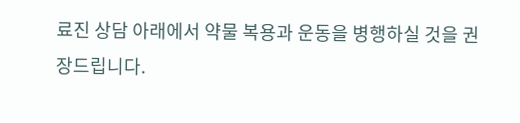료진 상담 아래에서 약물 복용과 운동을 병행하실 것을 권장드립니다.